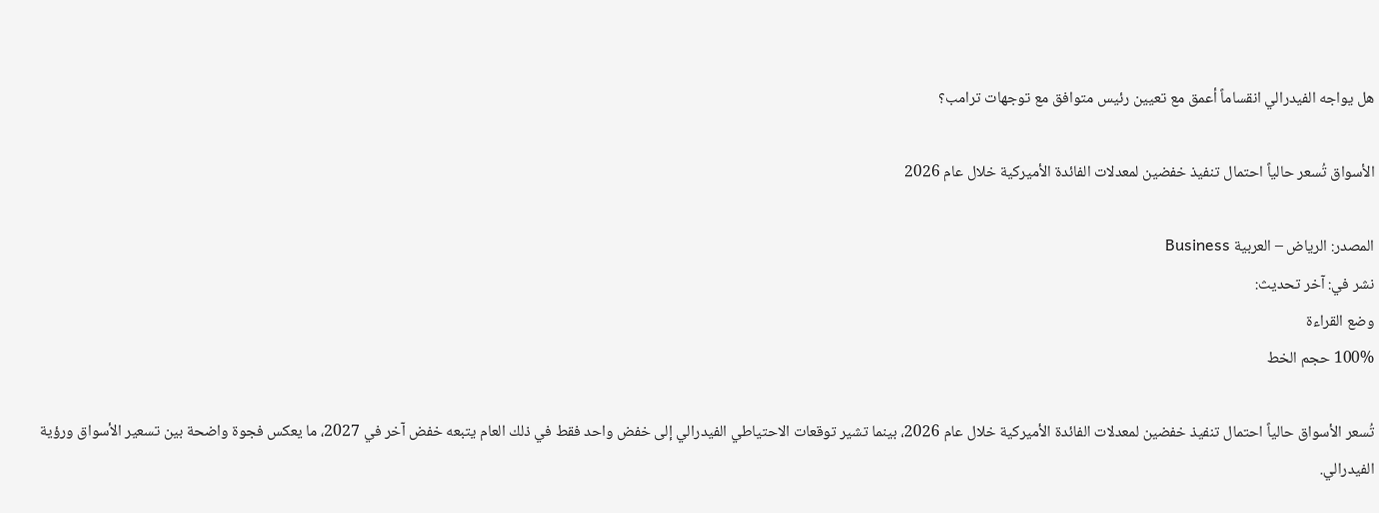هل يواجه الفيدرالي انقساماً أعمق مع تعيين رئيس متوافق مع توجهات ترامب؟

الأسواق تُسعر حالياً احتمال تنفيذ خفضين لمعدلات الفائدة الأميركية خلال عام 2026

المصدر: الرياض – العربية Business
نشر في: آخر تحديث:
وضع القراءة
100% حجم الخط

تُسعر الأسواق حالياً احتمال تنفيذ خفضين لمعدلات الفائدة الأميركية خلال عام 2026، بينما تشير توقعات الاحتياطي الفيدرالي إلى خفض واحد فقط في ذلك العام يتبعه خفض آخر في 2027، ما يعكس فجوة واضحة بين تسعير الأسواق ورؤية الفيدرالي.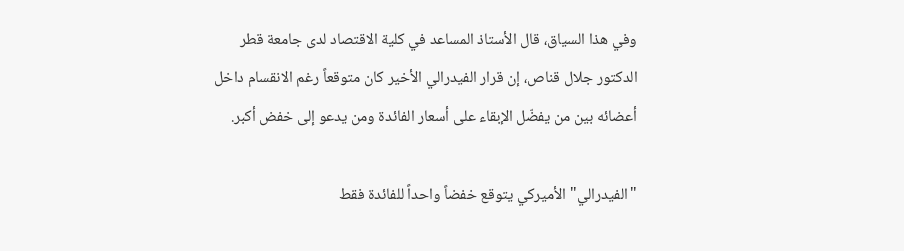وفي هذا السياق، قال الأستاذ المساعد في كلية الاقتصاد لدى جامعة قطر الدكتور جلال قناص، إن قرار الفيدرالي الأخير كان متوقعاً رغم الانقسام داخل أعضائه بين من يفضّل الإبقاء على أسعار الفائدة ومن يدعو إلى خفض أكبر.

"الفيدرالي" الأميركي يتوقع خفضاً واحداً للفائدة فقط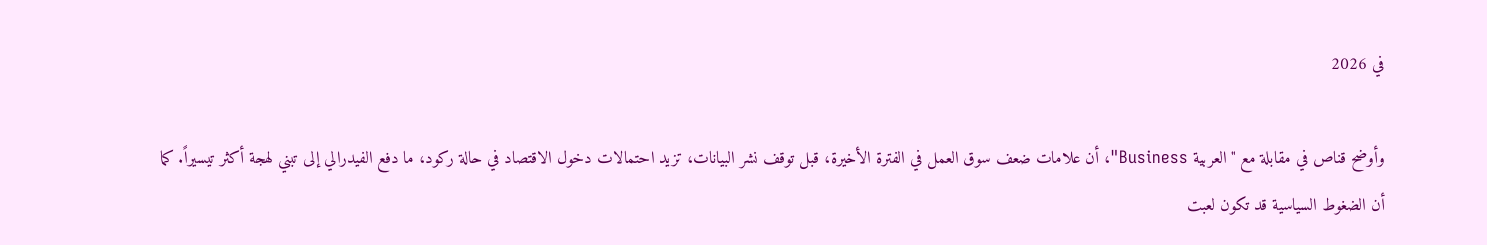في 2026

وأوضح قناص في مقابلة مع "العربية Business"، أن علامات ضعف سوق العمل في الفترة الأخيرة، قبل توقف نشر البيانات، تزيد احتمالات دخول الاقتصاد في حالة ركود، ما دفع الفيدرالي إلى تبني لهجة أكثر تيسيراً. كما أن الضغوط السياسية قد تكون لعبت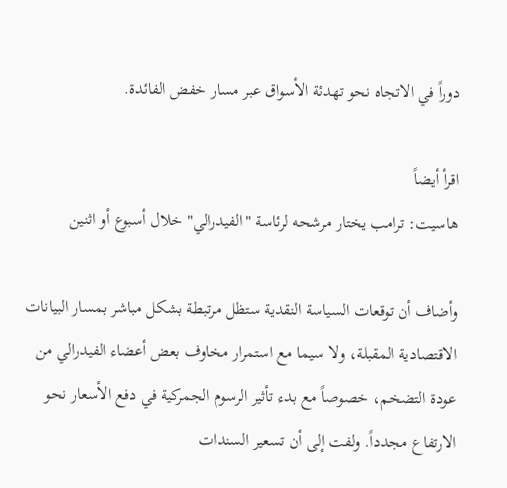دوراً في الاتجاه نحو تهدئة الأسواق عبر مسار خفض الفائدة.

اقرأ أيضاً
هاسيت: ترامب يختار مرشحه لرئاسة "الفيدرالي" خلال أسبوع أو اثنين

وأضاف أن توقعات السياسة النقدية ستظل مرتبطة بشكل مباشر بمسار البيانات الاقتصادية المقبلة، ولا سيما مع استمرار مخاوف بعض أعضاء الفيدرالي من عودة التضخم، خصوصاً مع بدء تأثير الرسوم الجمركية في دفع الأسعار نحو الارتفاع مجدداً. ولفت إلى أن تسعير السندات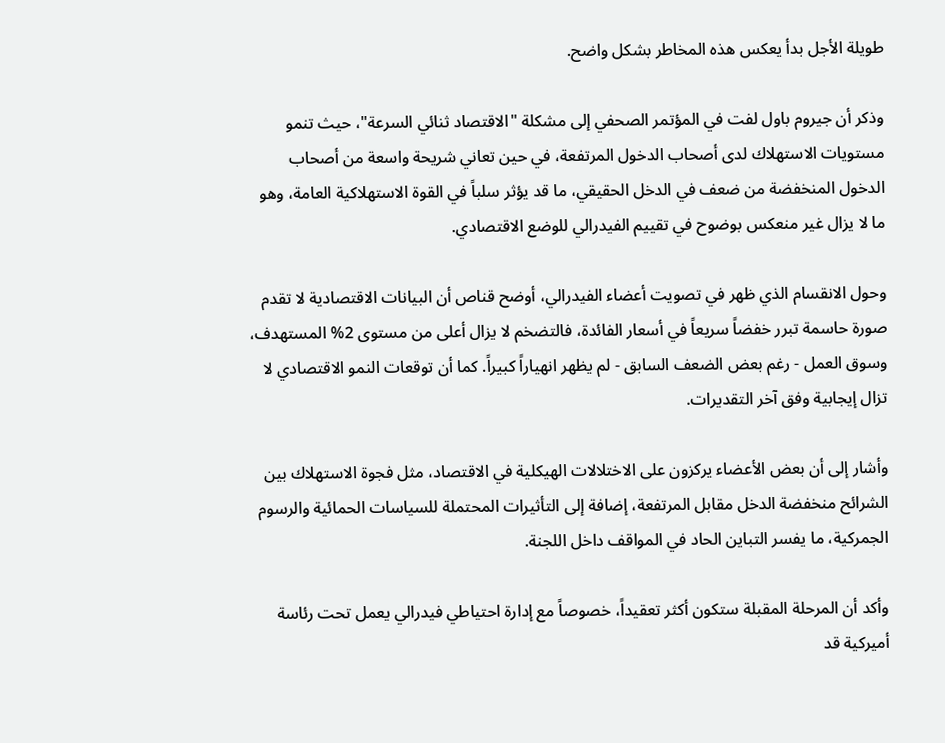طويلة الأجل بدأ يعكس هذه المخاطر بشكل واضح.

وذكر أن جيروم باول لفت في المؤتمر الصحفي إلى مشكلة "الاقتصاد ثنائي السرعة"، حيث تنمو مستويات الاستهلاك لدى أصحاب الدخول المرتفعة، في حين تعاني شريحة واسعة من أصحاب الدخول المنخفضة من ضعف في الدخل الحقيقي، ما قد يؤثر سلباً في القوة الاستهلاكية العامة، وهو ما لا يزال غير منعكس بوضوح في تقييم الفيدرالي للوضع الاقتصادي.

وحول الانقسام الذي ظهر في تصويت أعضاء الفيدرالي، أوضح قناص أن البيانات الاقتصادية لا تقدم صورة حاسمة تبرر خفضاً سريعاً في أسعار الفائدة، فالتضخم لا يزال أعلى من مستوى 2% المستهدف، وسوق العمل - رغم بعض الضعف السابق - لم يظهر انهياراً كبيراً. كما أن توقعات النمو الاقتصادي لا تزال إيجابية وفق آخر التقديرات.

وأشار إلى أن بعض الأعضاء يركزون على الاختلالات الهيكلية في الاقتصاد، مثل فجوة الاستهلاك بين الشرائح منخفضة الدخل مقابل المرتفعة، إضافة إلى التأثيرات المحتملة للسياسات الحمائية والرسوم الجمركية، ما يفسر التباين الحاد في المواقف داخل اللجنة.

وأكد أن المرحلة المقبلة ستكون أكثر تعقيداً، خصوصاً مع إدارة احتياطي فيدرالي يعمل تحت رئاسة أميركية قد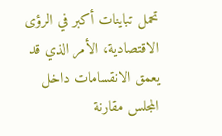تحمل تباينات أكبر في الرؤى الاقتصادية، الأمر الذي قد يعمق الانقسامات داخل المجلس مقارنة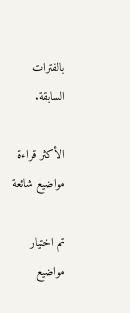بالفترات السابقة.

الأكثر قراءة مواضيع شائعة

تم اختيار مواضيع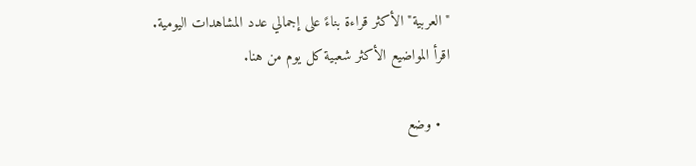"العربية" الأكثر قراءة بناءً على إجمالي عدد المشاهدات اليومية. اقرأ المواضيع الأكثر شعبية كل يوم من هنا.

  • وضع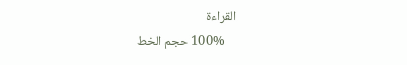القراءة
    100% حجم الخط